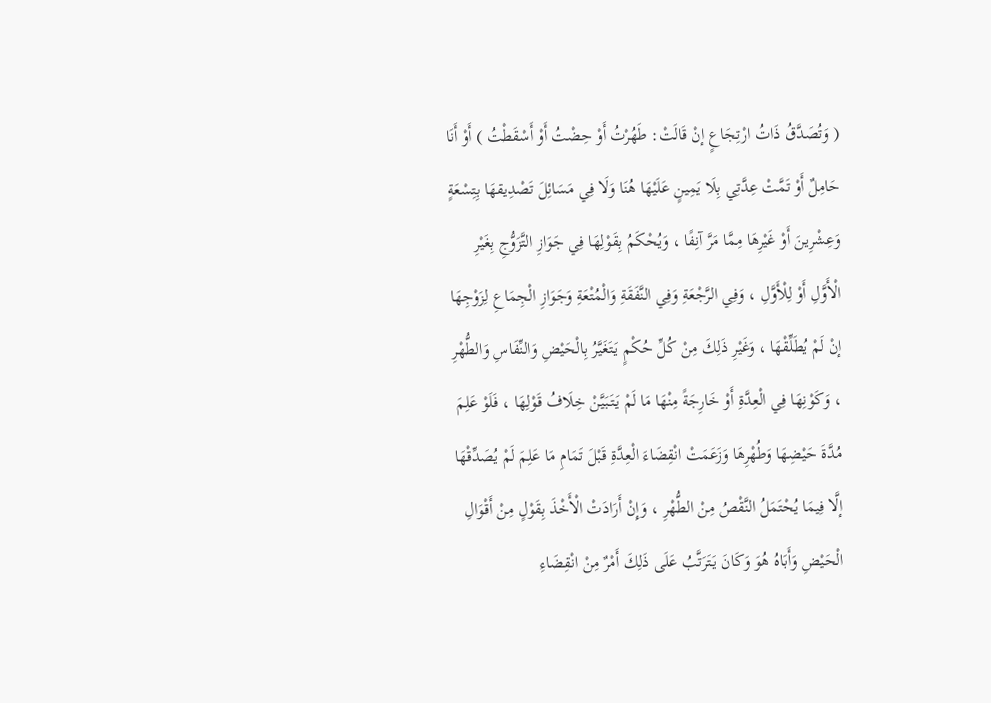( وَتُصَدَّقُ ذَاتُ ارْتِجَاعٍ إنْ قَالَتْ: طَهُرْتُ أَوْ حِضْتُ أَوْ أَسْقَطْتُ ) أَوْ أَنَا حَامِلٌ أَوْ تَمَّتْ عِدَّتِي بِلَا يَمِينٍ عَلَيْهَا هُنَا وَلَا فِي مَسَائِلَ تَصْدِيقهَا بِتِسْعَةٍ وَعِشْرِينَ أَوْ غَيْرِهَا مِمَّا مَرَّ آنِفًا ، وَيُحْكَمُ بِقَوْلِهَا فِي جَوَازِ التَّزَوُّجِ بِغَيْرِ الْأَوَّلِ أَوْ لِلْأَوَّلِ ، وَفِي الرَّجْعَةِ وَفِي النَّفَقَةِ وَالْمُتْعَةِ وَجَوَازِ الْجِمَاعِ لِزَوْجِهَا إنْ لَمْ يُطَلِّقْهَا ، وَغَيْرِ ذَلِكَ مِنْ كُلِّ حُكْمٍ يَتَغَيَّرُ بِالْحَيْضِ وَالنِّفَاسِ وَالطُّهْرِ ، وَكَوْنِهَا فِي الْعِدَّةِ أَوْ خَارِجَةً مِنْهَا مَا لَمْ يَتَبَيَّنْ خِلَافُ قَوْلِهَا ، فَلَوْ عَلِمَ مُدَّةَ حَيْضِهَا وَطُهْرِهَا وَزَعَمَتْ انْقِضَاءَ الْعِدَّةِ قَبْلَ تَمَامِ مَا عَلِمَ لَمْ يُصَدِّقْهَا إلَّا فِيمَا يُحْتَمَلُ النَّقْصُ مِنْ الطُّهْرِ ، وَإِنْ أَرَادَتْ الْأَخْذَ بِقَوْلٍ مِنْ أَقْوَالِ الْحَيْضِ وَأَبَاهُ هُوَ وَكَانَ يَتَرَتَّبُ عَلَى ذَلِكَ أَمْرٌ مِنْ انْقِضَاءِ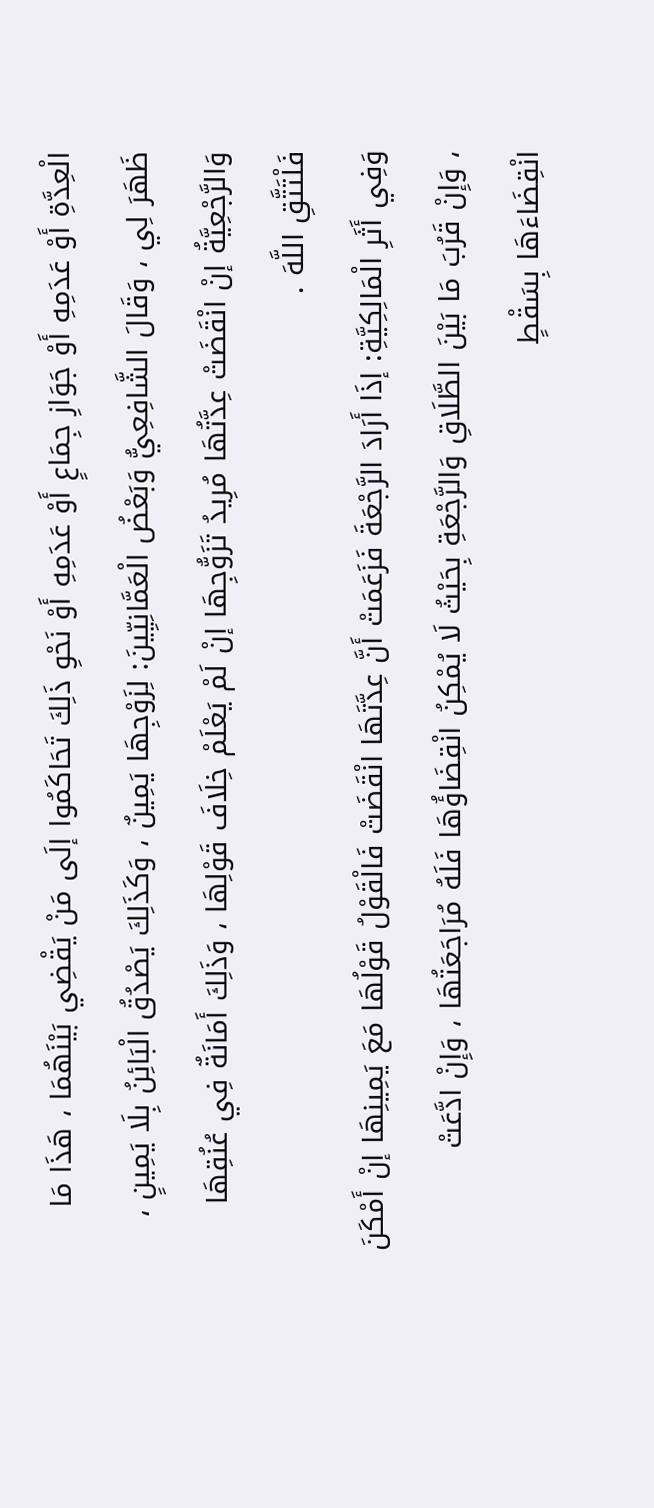الْعِدَّةِ أَوْ عَدَمِهِ أَوْ جَوَازِ جِمَاعٍ أَوْ عَدَمِهِ أَوْ نَحْوِ ذَلِكَ تَحَاكَمُوا إلَى مَنْ يَقْضِي بَيْنَهُمَا ، هَذَا مَا ظَهَرَ لِي ، وَقَالَ الشَّافِعِيُّ وَبَعْضُ الْعَمَّانِيِّينَ: لِزَوْجِهَا يَمِينٌ ، وَكَذَلِكَ يَصْدُقُ الْبَائِنُ بِلَا يَمِينٍ ، وَالرَّجْعِيَّةُ إنْ انْقَضَتْ عِدَّتُهَا مُرِيدُ تَزَوُّجِهَا إنْ لَمْ يَعْلَمْ خِلَافَ قَوْلِهَا ، وَذَلِكَ أَمَانَةٌ فِي عُنُقِهَا فَلْتَتَّقِ اللَّهَ .
وَفِي أَثَرِ الْمَالِكِيَّةِ: إذَا أَرَادَ الرَّجْعَةَ فَزَعَمَتْ أَنَّ عِدَّتَهَا انْقَضَتْ فَالْقَوْلُ قَوْلُهَا مَعَ يَمِينِهَا إنْ أَمْكَنَ ، وَإِنْ قَرُبَ مَا بَيْنَ الطَّلَاقِ وَالرَّجْعَةِ بِحَيْثُ لَا يُمْكِنُ انْقِضَاؤُهَا فَلَهُ مُرَاجَعَتُهَا ، وَإِنْ ادَّعَتْ انْقِضَاءَهَا بِسَقْطٍ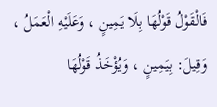فَالْقَوْلُ قَوْلُهَا بِلَا يَمِينٍ ، وَعَلَيْهِ الْعَمَلُ ، وَقِيلَ: بِيَمِينٍ ، وَيُؤْخَذُ قَوْلُهَا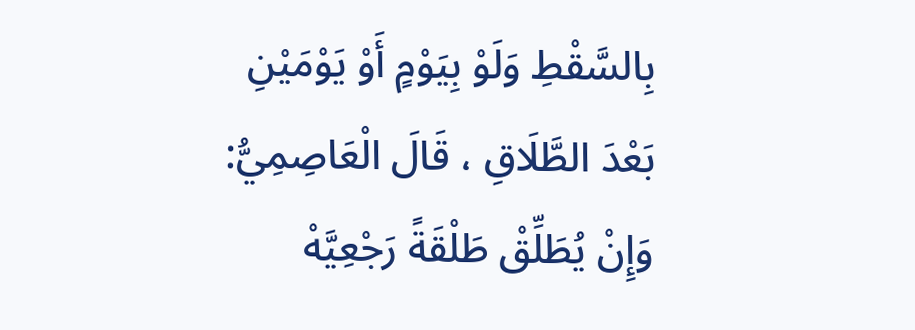بِالسَّقْطِ وَلَوْ بِيَوْمٍ أَوْ يَوْمَيْنِ بَعْدَ الطَّلَاقِ ، قَالَ الْعَاصِمِيُّ: وَإِنْ يُطَلِّقْ طَلْقَةً رَجْعِيَّهْ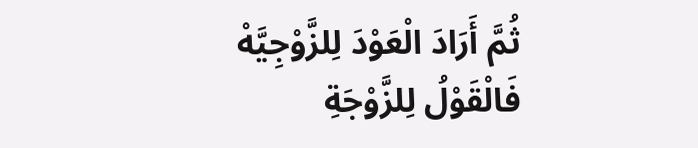ثُمَّ أَرَادَ الْعَوْدَ لِلزَّوْجِيَّهْ فَالْقَوْلُ لِلزَّوْجَةِ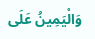وَالْيَمِينُ عَلَى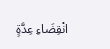انْقِضَاءِ عِدَّةٍ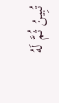تُبِينُ ثُمَّ لَهُ